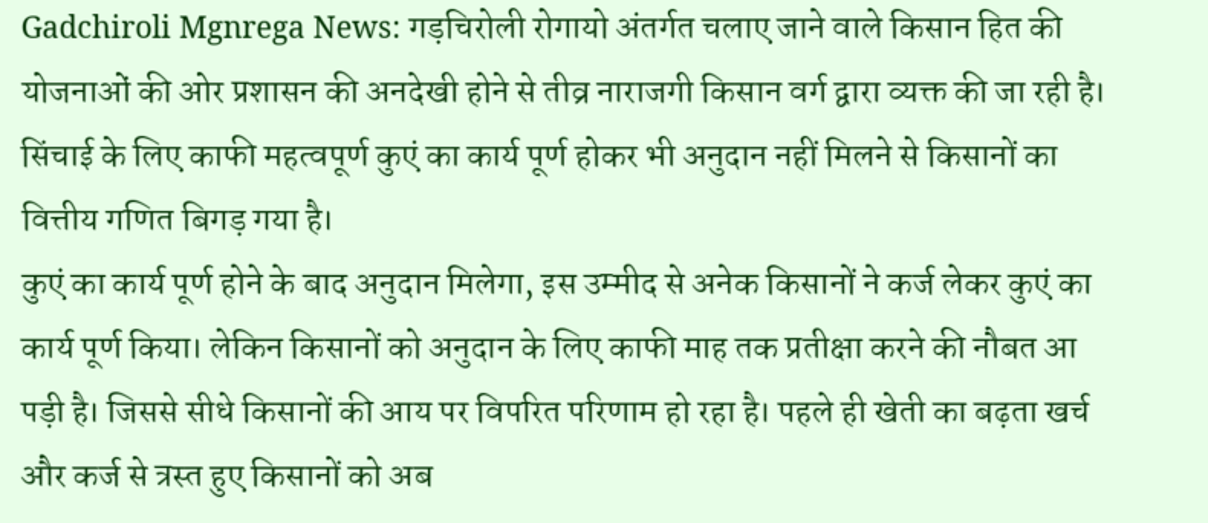Gadchiroli Mgnrega News: गड़चिरोली रोगायो अंतर्गत चलाए जाने वाले किसान हित की योजनाओं की ओर प्रशासन की अनदेखी होने से तीव्र नाराजगी किसान वर्ग द्वारा व्यक्त की जा रही है। सिंचाई के लिए काफी महत्वपूर्ण कुएं का कार्य पूर्ण होकर भी अनुदान नहीं मिलने से किसानों का वित्तीय गणित बिगड़ गया है।
कुएं का कार्य पूर्ण होने के बाद अनुदान मिलेगा, इस उम्मीद से अनेक किसानों ने कर्ज लेकर कुएं का कार्य पूर्ण किया। लेकिन किसानों को अनुदान के लिए काफी माह तक प्रतीक्षा करने की नौबत आ पड़ी है। जिससे सीधे किसानों की आय पर विपरित परिणाम हो रहा है। पहले ही खेती का बढ़ता खर्च और कर्ज से त्रस्त हुए किसानों को अब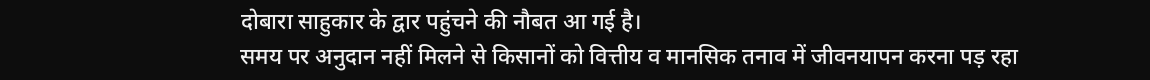दोबारा साहुकार के द्वार पहुंचने की नौबत आ गई है।
समय पर अनुदान नहीं मिलने से किसानों को वित्तीय व मानसिक तनाव में जीवनयापन करना पड़ रहा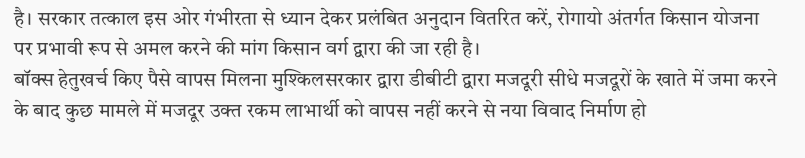है। सरकार तत्काल इस ओर गंभीरता से ध्यान देकर प्रलंबित अनुदान वितरित करें, रोगायो अंतर्गत किसान योजना पर प्रभावी रूप से अमल करने की मांग किसान वर्ग द्वारा की जा रही है।
बॉक्स हेतुखर्च किए पैसे वापस मिलना मुश्किलसरकार द्वारा डीबीटी द्वारा मजदूरी सीधे मजदूरों के खाते में जमा करने के बाद कुछ मामले में मजदूर उक्त रकम लाभार्थी को वापस नहीं करने से नया विवाद निर्माण हो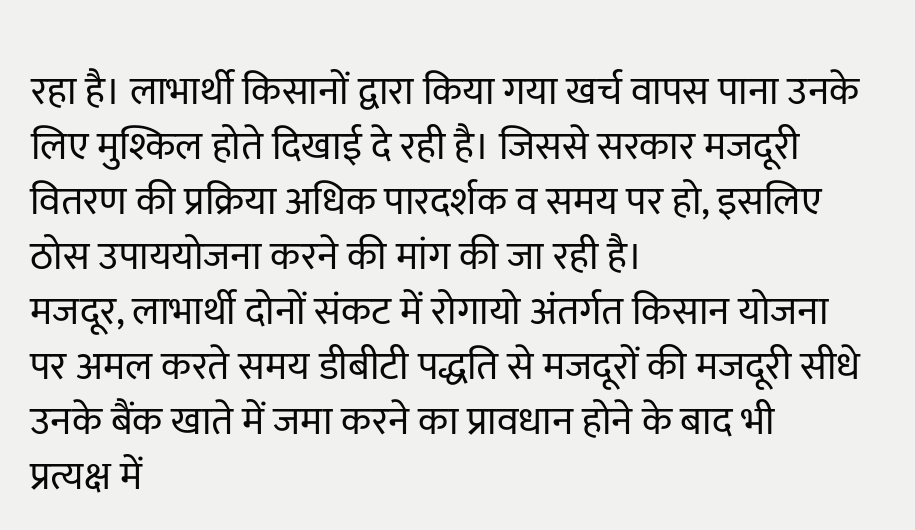रहा है। लाभार्थी किसानों द्वारा किया गया खर्च वापस पाना उनके लिए मुश्किल होते दिखाई दे रही है। जिससे सरकार मजदूरी वितरण की प्रक्रिया अधिक पारदर्शक व समय पर हो, इसलिए ठोस उपाययोजना करने की मांग की जा रही है।
मजदूर, लाभार्थी दोनों संकट में रोगायो अंतर्गत किसान योजना पर अमल करते समय डीबीटी पद्धति से मजदूरों की मजदूरी सीधे उनके बैंक खाते में जमा करने का प्रावधान होने के बाद भी प्रत्यक्ष में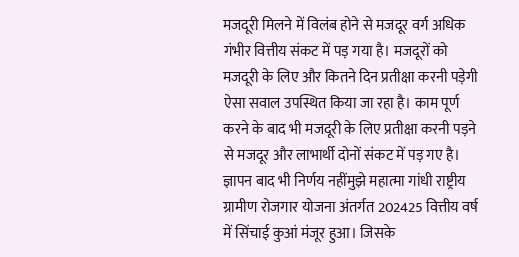मजदूरी मिलने में विलंब होने से मजदूर वर्ग अधिक गंभीर वित्तीय संकट में पड़ गया है। मजदूरों को मजदूरी के लिए और कितने दिन प्रतीक्षा करनी पड़ेगी ऐसा सवाल उपस्थित किया जा रहा है। काम पूर्ण करने के बाद भी मजदूरी के लिए प्रतीक्षा करनी पड़ने से मजदूर और लाभार्थी दोनों संकट में पड़ गए है।
ज्ञापन बाद भी निर्णय नहींमुझे महात्मा गांधी राष्ट्रीय ग्रामीण रोजगार योजना अंतर्गत 202425 वित्तीय वर्ष में सिंचाई कुआं मंजूर हुआ। जिसके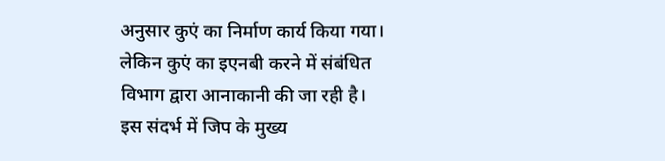अनुसार कुएं का निर्माण कार्य किया गया। लेकिन कुएं का इएनबी करने में संबंधित विभाग द्वारा आनाकानी की जा रही है। इस संदर्भ में जिप के मुख्य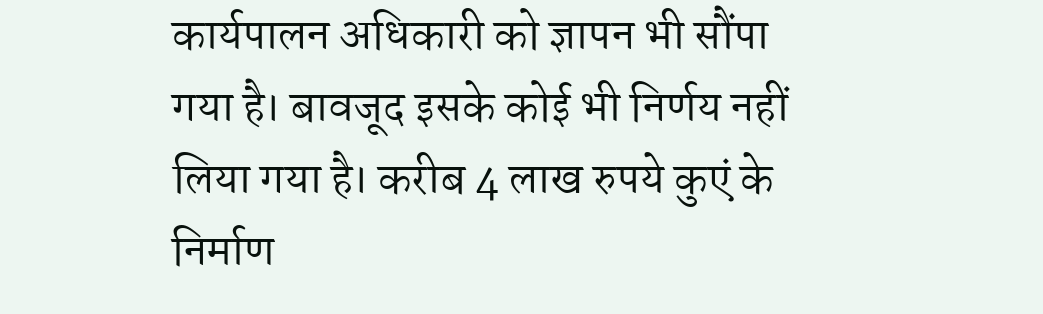कार्यपालन अधिकारी को ज्ञापन भी सौंपा गया है। बावजूद इसके कोई भी निर्णय नहीं लिया गया है। करीब 4 लाख रुपये कुएं के निर्माण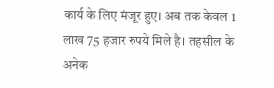कार्य के लिए मंजूर हुए। अब तक केवल 1 लाख 75 हजार रुपये मिले है। तहसील के अनेक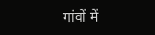गांवों में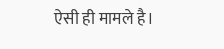ऐसी ही मामले है।